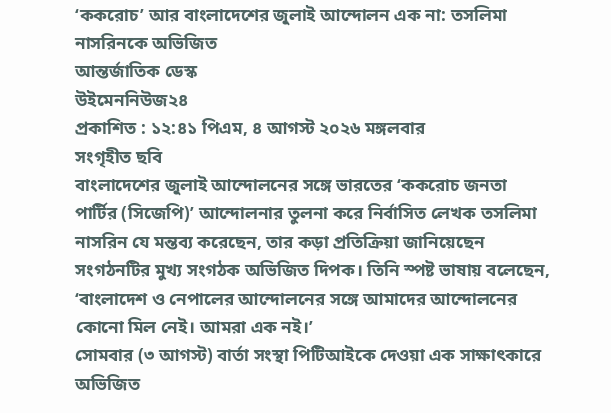‘ককরোচ’ আর বাংলাদেশের জুলাই আন্দোলন এক না: তসলিমা নাসরিনকে অভিজিত
আন্তর্জাতিক ডেস্ক
উইমেননিউজ২৪
প্রকাশিত : ১২:৪১ পিএম, ৪ আগস্ট ২০২৬ মঙ্গলবার
সংগৃহীত ছবি
বাংলাদেশের জুলাই আন্দোলনের সঙ্গে ভারতের ‘ককরোচ জনতা পার্টির (সিজেপি)’ আন্দোলনার তুলনা করে নির্বাসিত লেখক তসলিমা নাসরিন যে মন্তব্য করেছেন, তার কড়া প্রতিক্রিয়া জানিয়েছেন সংগঠনটির মুখ্য সংগঠক অভিজিত দিপক। তিনি স্পষ্ট ভাষায় বলেছেন, ‘বাংলাদেশ ও নেপালের আন্দোলনের সঙ্গে আমাদের আন্দোলনের কোনো মিল নেই। আমরা এক নই।’
সোমবার (৩ আগস্ট) বার্তা সংস্থা পিটিআইকে দেওয়া এক সাক্ষাৎকারে অভিজিত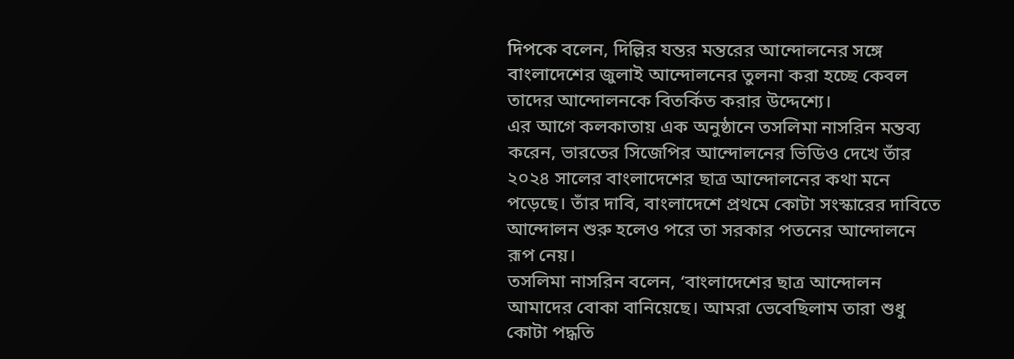দিপকে বলেন, দিল্লির যন্তর মন্তরের আন্দোলনের সঙ্গে বাংলাদেশের জুলাই আন্দোলনের তুলনা করা হচ্ছে কেবল তাদের আন্দোলনকে বিতর্কিত করার উদ্দেশ্যে।
এর আগে কলকাতায় এক অনুষ্ঠানে তসলিমা নাসরিন মন্তব্য করেন, ভারতের সিজেপির আন্দোলনের ভিডিও দেখে তাঁর ২০২৪ সালের বাংলাদেশের ছাত্র আন্দোলনের কথা মনে পড়েছে। তাঁর দাবি, বাংলাদেশে প্রথমে কোটা সংস্কারের দাবিতে আন্দোলন শুরু হলেও পরে তা সরকার পতনের আন্দোলনে রূপ নেয়।
তসলিমা নাসরিন বলেন, ‘বাংলাদেশের ছাত্র আন্দোলন আমাদের বোকা বানিয়েছে। আমরা ভেবেছিলাম তারা শুধু কোটা পদ্ধতি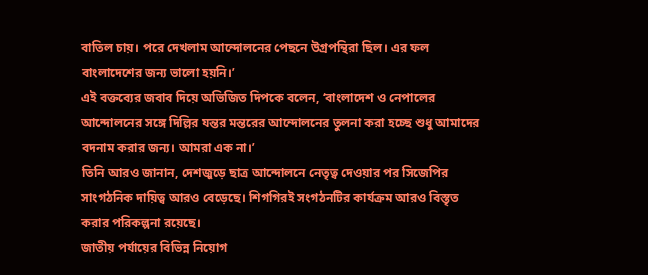বাতিল চায়। পরে দেখলাম আন্দোলনের পেছনে উগ্রপন্থিরা ছিল। এর ফল বাংলাদেশের জন্য ভালো হয়নি।’
এই বক্তব্যের জবাব দিয়ে অভিজিত দিপকে বলেন, ‘বাংলাদেশ ও নেপালের আন্দোলনের সঙ্গে দিল্লির যন্তর মন্তরের আন্দোলনের তুলনা করা হচ্ছে শুধু আমাদের বদনাম করার জন্য। আমরা এক না।’
তিনি আরও জানান, দেশজুড়ে ছাত্র আন্দোলনে নেতৃত্ব দেওয়ার পর সিজেপির সাংগঠনিক দায়িত্ব আরও বেড়েছে। শিগগিরই সংগঠনটির কার্যক্রম আরও বিস্তৃত করার পরিকল্পনা রয়েছে।
জাতীয় পর্যায়ের বিভিন্ন নিয়োগ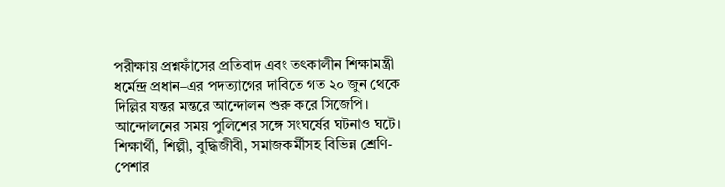পরীক্ষায় প্রশ্নফাঁসের প্রতিবাদ এবং তৎকালীন শিক্ষামন্ত্রী ধর্মেন্দ্র প্রধান–এর পদত্যাগের দাবিতে গত ২০ জুন থেকে দিল্লির যন্তর মন্তরে আন্দোলন শুরু করে সিজেপি। আন্দোলনের সময় পুলিশের সঙ্গে সংঘর্ষের ঘটনাও ঘটে।
শিক্ষার্থী, শিল্পী, বুদ্ধিজীবী, সমাজকর্মীসহ বিভিন্ন শ্রেণি-পেশার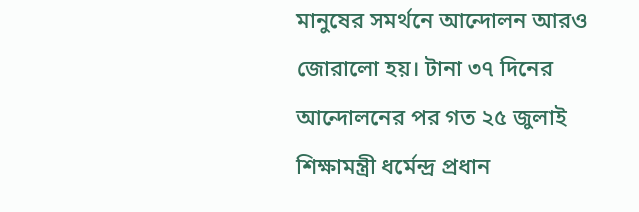মানুষের সমর্থনে আন্দোলন আরও জোরালো হয়। টানা ৩৭ দিনের আন্দোলনের পর গত ২৫ জুলাই শিক্ষামন্ত্রী ধর্মেন্দ্র প্রধান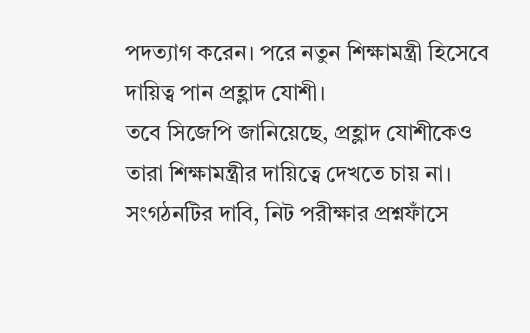পদত্যাগ করেন। পরে নতুন শিক্ষামন্ত্রী হিসেবে দায়িত্ব পান প্রহ্লাদ যোশী।
তবে সিজেপি জানিয়েছে, প্রহ্লাদ যোশীকেও তারা শিক্ষামন্ত্রীর দায়িত্বে দেখতে চায় না। সংগঠনটির দাবি, নিট পরীক্ষার প্রশ্নফাঁসে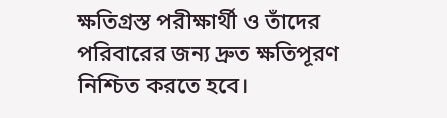ক্ষতিগ্রস্ত পরীক্ষার্থী ও তাঁদের পরিবারের জন্য দ্রুত ক্ষতিপূরণ নিশ্চিত করতে হবে।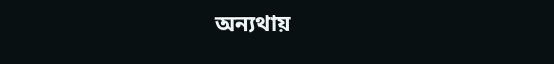অন্যথায়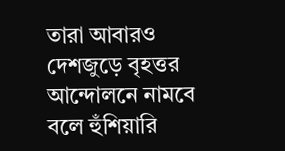তারা আবারও দেশজুড়ে বৃহত্তর আন্দোলনে নামবে বলে হুঁশিয়ারি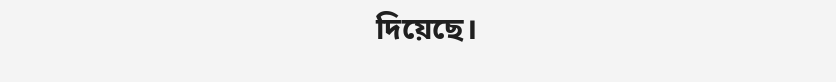দিয়েছে।